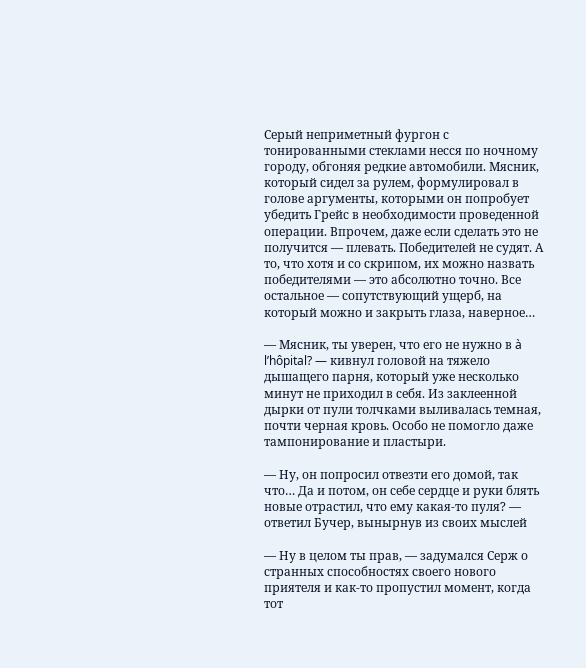Серый неприметный фургон с тонированными стеклами несся по ночному городу, обгоняя редкие автомобили. Мясник, который сидел за рулем, формулировал в голове аргументы, которыми он попробует убедить Грейс в необходимости проведенной операции. Впрочем, даже если сделать это не получится — плевать. Победителей не судят. А то, что хотя и со скрипом, их можно назвать победителями — это абсолютно точно. Все остальное — сопутствующий ущерб, на который можно и закрыть глаза, наверное…

— Мясник, ты уверен, что его не нужно в à l’hôpital? — кивнул головой на тяжело дышащего парня, который уже несколько минут не приходил в себя. Из заклеенной дырки от пули толчками выливалась темная, почти черная кровь. Особо не помогло даже тампонирование и пластыри.

— Ну, он попросил отвезти его домой, так что… Да и потом, он себе сердце и руки блять новые отрастил, что ему какая-то пуля? — ответил Бучер, вынырнув из своих мыслей

— Ну в целом ты прав, — задумался Серж о странных способностях своего нового приятеля и как-то пропустил момент, когда тот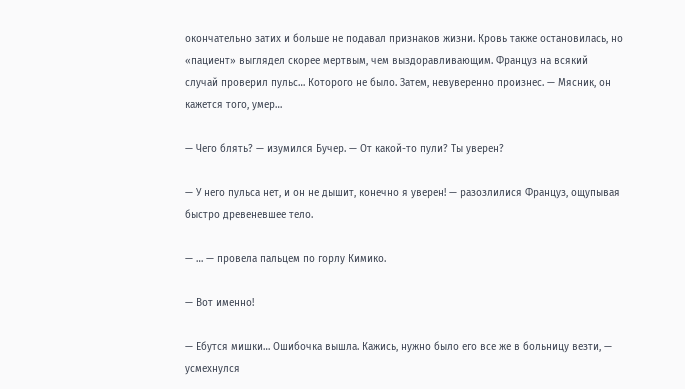окончательно затих и больше не подавал признаков жизни. Кровь также остановилась, но «пациент» выглядел скорее мертвым, чем выздоравливающим. Француз на всякий случай проверил пульс… Которого не было. Затем, невуверенно произнес. — Мясник, он кажется того, умер…

— Чего блять? — изумился Бучер. — От какой-то пули? Ты уверен?

— У него пульса нет, и он не дышит, конечно я уверен! — разозлилися Француз, ощупывая быстро древеневшее тело.

— … — провела пальцем по горлу Кимико.

— Вот именно!

— Ебутся мишки… Ошибочка вышла. Кажись, нужно было его все же в больницу везти, — усмехнулся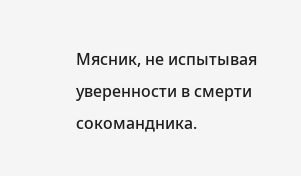Мясник, не испытывая уверенности в смерти сокомандника.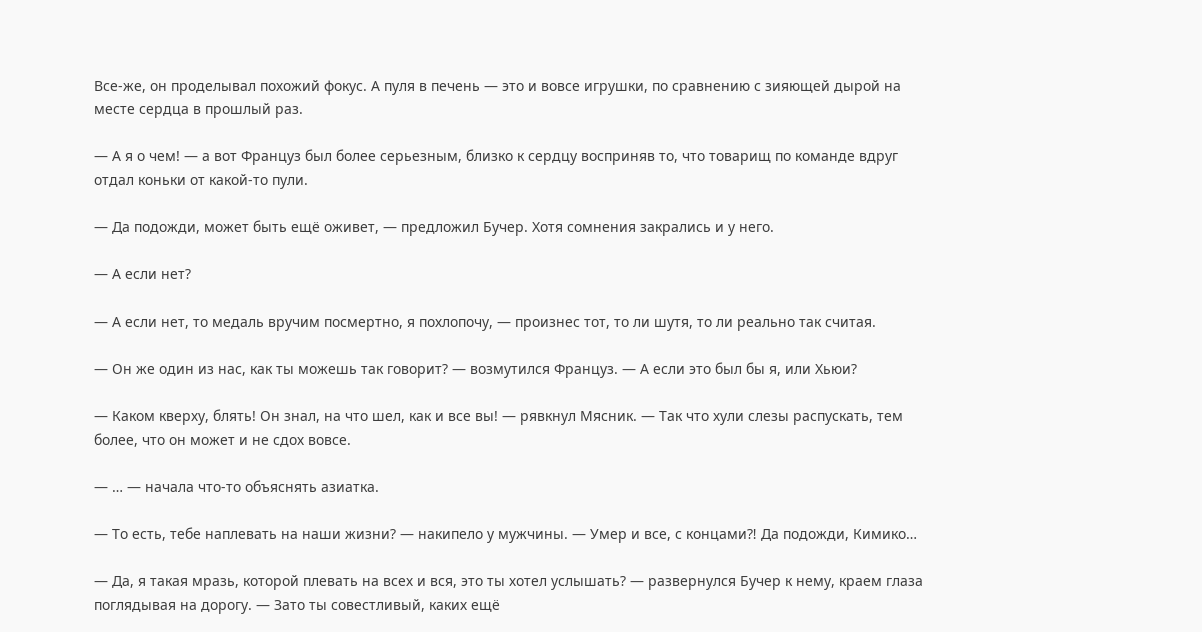Все-же, он проделывал похожий фокус. А пуля в печень — это и вовсе игрушки, по сравнению с зияющей дырой на месте сердца в прошлый раз.

— А я о чем! — а вот Француз был более серьезным, близко к сердцу восприняв то, что товарищ по команде вдруг отдал коньки от какой-то пули.

— Да подожди, может быть ещё оживет, — предложил Бучер. Хотя сомнения закрались и у него.

— А если нет?

— А если нет, то медаль вручим посмертно, я похлопочу, — произнес тот, то ли шутя, то ли реально так считая.

— Он же один из нас, как ты можешь так говорит? — возмутился Француз. — А если это был бы я, или Хьюи?

— Каком кверху, блять! Он знал, на что шел, как и все вы! — рявкнул Мясник. — Так что хули слезы распускать, тем более, что он может и не сдох вовсе.

— … — начала что-то объяснять азиатка.

— То есть, тебе наплевать на наши жизни? — накипело у мужчины. — Умер и все, с концами⁈ Да подожди, Кимико…

— Да, я такая мразь, которой плевать на всех и вся, это ты хотел услышать? — развернулся Бучер к нему, краем глаза поглядывая на дорогу. — Зато ты совестливый, каких ещё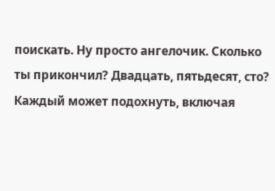поискать. Ну просто ангелочик. Сколько ты прикончил? Двадцать, пятьдесят, сто? Каждый может подохнуть, включая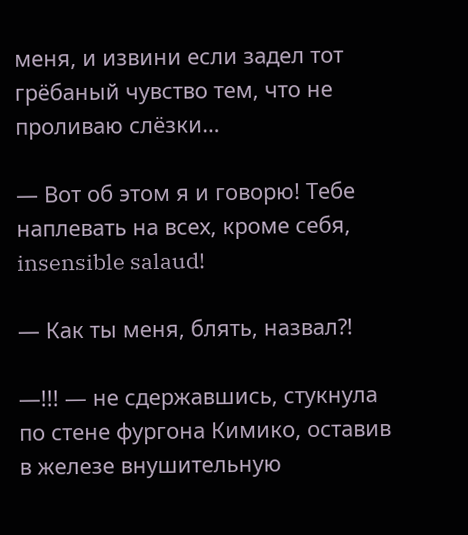меня, и извини если задел тот грёбаный чувство тем, что не проливаю слёзки…

— Вот об этом я и говорю! Тебе наплевать на всех, кроме себя, insensible salaud!

— Как ты меня, блять, назвал⁈

—!!! — не сдержавшись, стукнула по стене фургона Кимико, оставив в железе внушительную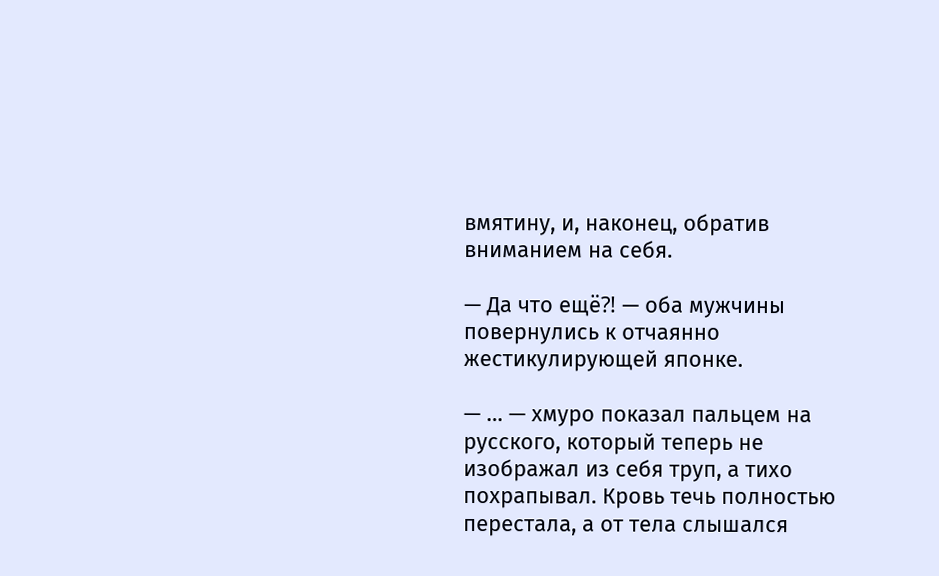вмятину, и, наконец, обратив вниманием на себя.

— Да что ещё⁈ — оба мужчины повернулись к отчаянно жестикулирующей японке.

— … — хмуро показал пальцем на русского, который теперь не изображал из себя труп, а тихо похрапывал. Кровь течь полностью перестала, а от тела слышался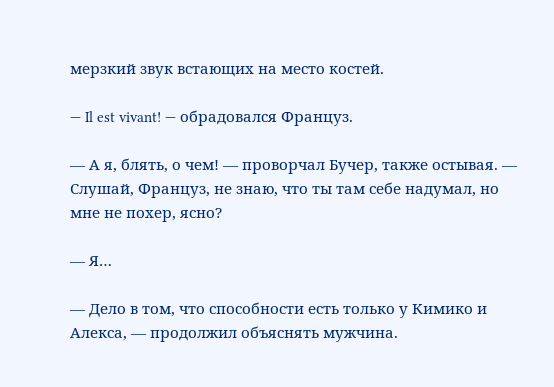мерзкий звук встающих на место костей.

— Il est vivant! — обрадовался Француз.

— А я, блять, о чем! — проворчал Бучер, также остывая. — Слушай, Француз, не знаю, что ты там себе надумал, но мне не похер, ясно?

— Я…

— Дело в том, что способности есть только у Кимико и Алекса, — продолжил объяснять мужчина.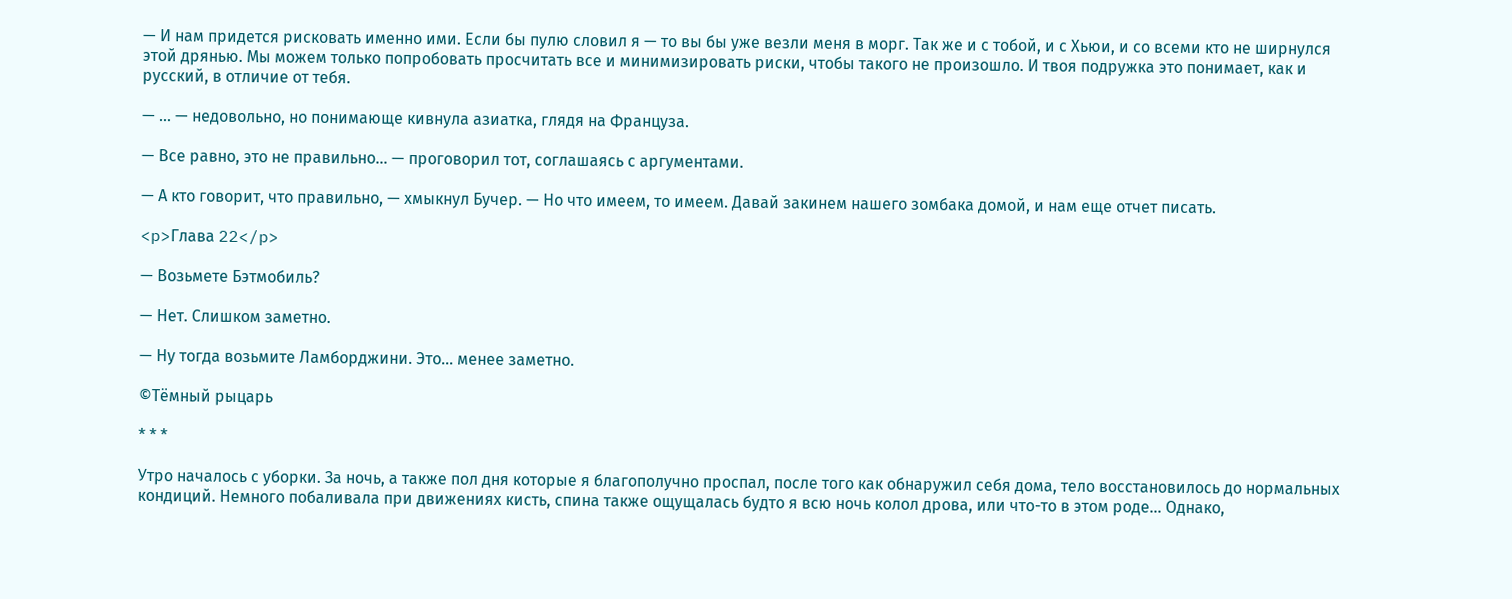— И нам придется рисковать именно ими. Если бы пулю словил я — то вы бы уже везли меня в морг. Так же и с тобой, и с Хьюи, и со всеми кто не ширнулся этой дрянью. Мы можем только попробовать просчитать все и минимизировать риски, чтобы такого не произошло. И твоя подружка это понимает, как и русский, в отличие от тебя.

— … — недовольно, но понимающе кивнула азиатка, глядя на Француза.

— Все равно, это не правильно… — проговорил тот, соглашаясь с аргументами.

— А кто говорит, что правильно, — хмыкнул Бучер. — Но что имеем, то имеем. Давай закинем нашего зомбака домой, и нам еще отчет писать.

<p>Глава 22</p>

— Возьмете Бэтмобиль?

— Нет. Слишком заметно.

— Ну тогда возьмите Ламборджини. Это… менее заметно.

©Тёмный рыцарь

* * *

Утро началось с уборки. За ночь, а также пол дня которые я благополучно проспал, после того как обнаружил себя дома, тело восстановилось до нормальных кондиций. Немного побаливала при движениях кисть, спина также ощущалась будто я всю ночь колол дрова, или что-то в этом роде… Однако,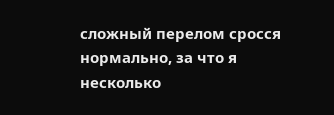сложный перелом сросся нормально, за что я несколько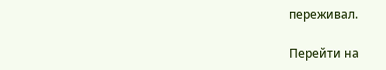переживал.

Перейти на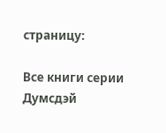страницу:

Все книги серии Думсдэй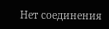Нет соединения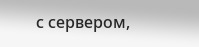с сервером,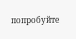попробуйте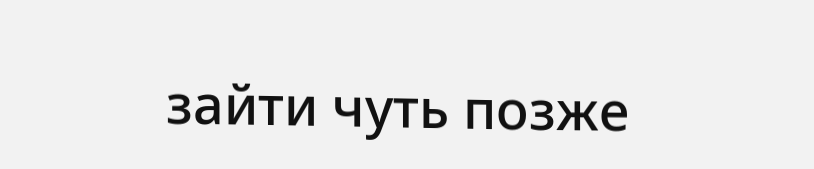зайти чуть позже